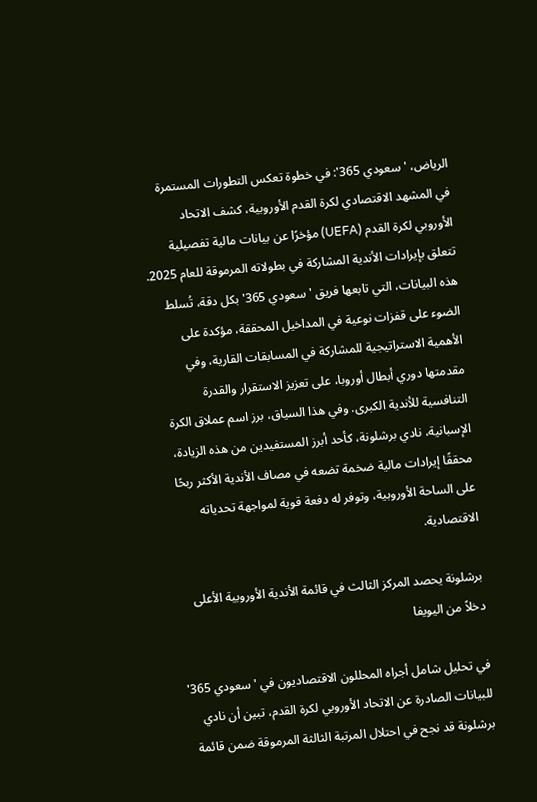الرياض، 'سعودي 365': في خطوة تعكس التطورات المستمرة في المشهد الاقتصادي لكرة القدم الأوروبية، كشف الاتحاد الأوروبي لكرة القدم (UEFA) مؤخرًا عن بيانات مالية تفصيلية تتعلق بإيرادات الأندية المشاركة في بطولاته المرموقة للعام 2025. هذه البيانات، التي تابعها فريق 'سعودي 365' بكل دقة، تُسلط الضوء على قفزات نوعية في المداخيل المحققة، مؤكدة على الأهمية الاستراتيجية للمشاركة في المسابقات القارية، وفي مقدمتها دوري أبطال أوروبا، على تعزيز الاستقرار والقدرة التنافسية للأندية الكبرى. وفي هذا السياق، برز اسم عملاق الكرة الإسبانية، نادي برشلونة، كأحد أبرز المستفيدين من هذه الزيادة، محققًا إيرادات مالية ضخمة تضعه في مصاف الأندية الأكثر ربحًا على الساحة الأوروبية، وتوفر له دفعة قوية لمواجهة تحدياته الاقتصادية.

برشلونة يحصد المركز الثالث في قائمة الأندية الأوروبية الأعلى دخلاً من اليويفا

في تحليل شامل أجراه المحللون الاقتصاديون في 'سعودي 365' للبيانات الصادرة عن الاتحاد الأوروبي لكرة القدم، تبين أن نادي برشلونة قد نجح في احتلال المرتبة الثالثة المرموقة ضمن قائمة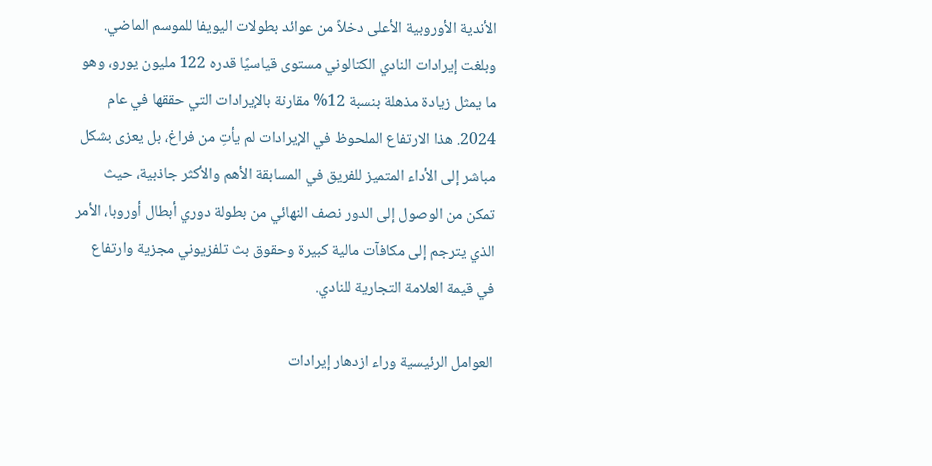الأندية الأوروبية الأعلى دخلاً من عوائد بطولات اليويفا للموسم الماضي. وبلغت إيرادات النادي الكتالوني مستوى قياسيًا قدره 122 مليون يورو، وهو ما يمثل زيادة مذهلة بنسبة 12% مقارنة بالإيرادات التي حققها في عام 2024. هذا الارتفاع الملحوظ في الإيرادات لم يأتِ من فراغ، بل يعزى بشكل مباشر إلى الأداء المتميز للفريق في المسابقة الأهم والأكثر جاذبية، حيث تمكن من الوصول إلى الدور نصف النهائي من بطولة دوري أبطال أوروبا، الأمر الذي يترجم إلى مكافآت مالية كبيرة وحقوق بث تلفزيوني مجزية وارتفاع في قيمة العلامة التجارية للنادي.

العوامل الرئيسية وراء ازدهار إيرادات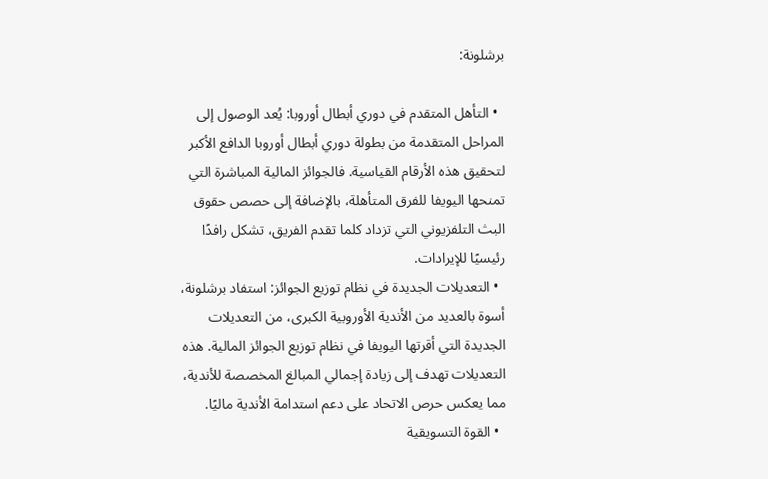برشلونة:

  • التأهل المتقدم في دوري أبطال أوروبا: يُعد الوصول إلى المراحل المتقدمة من بطولة دوري أبطال أوروبا الدافع الأكبر لتحقيق هذه الأرقام القياسية. فالجوائز المالية المباشرة التي تمنحها اليويفا للفرق المتأهلة، بالإضافة إلى حصص حقوق البث التلفزيوني التي تزداد كلما تقدم الفريق، تشكل رافدًا رئيسيًا للإيرادات.
  • التعديلات الجديدة في نظام توزيع الجوائز: استفاد برشلونة، أسوة بالعديد من الأندية الأوروبية الكبرى، من التعديلات الجديدة التي أقرتها اليويفا في نظام توزيع الجوائز المالية. هذه التعديلات تهدف إلى زيادة إجمالي المبالغ المخصصة للأندية، مما يعكس حرص الاتحاد على دعم استدامة الأندية ماليًا.
  • القوة التسويقية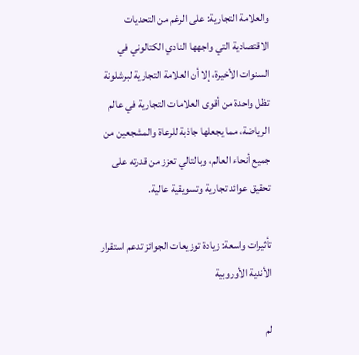والعلامة التجارية: على الرغم من التحديات الاقتصادية التي واجهها النادي الكتالوني في السنوات الأخيرة، إلا أن العلامة التجارية لبرشلونة تظل واحدة من أقوى العلامات التجارية في عالم الرياضة، مما يجعلها جاذبة للرعاة والمشجعين من جميع أنحاء العالم، وبالتالي تعزز من قدرته على تحقيق عوائد تجارية وتسويقية عالية.

تأثيرات واسعة: زيادة توزيعات الجوائز تدعم استقرار الأندية الأوروبية

لم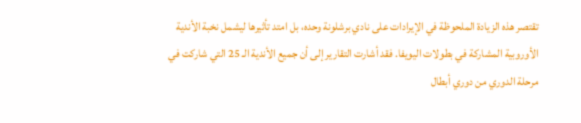تقتصر هذه الزيادة الملحوظة في الإيرادات على نادي برشلونة وحده، بل امتد تأثيرها ليشمل نخبة الأندية الأوروبية المشاركة في بطولات اليويفا. فقد أشارت التقارير إلى أن جميع الأندية الـ 25 التي شاركت في مرحلة الدوري من دوري أبطال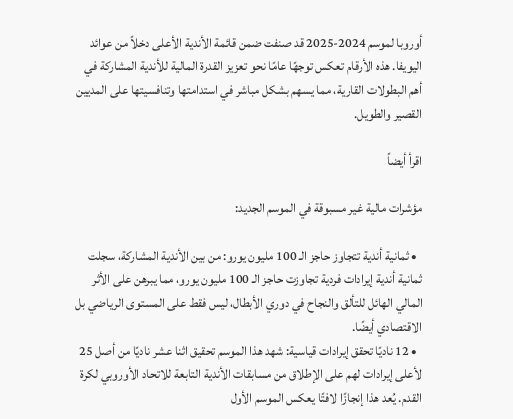أوروبا لموسم 2024-2025 قد صنفت ضمن قائمة الأندية الأعلى دخلاً من عوائد اليويفا. هذه الأرقام تعكس توجهًا عامًا نحو تعزيز القدرة المالية للأندية المشاركة في أهم البطولات القارية، مما يسهم بشكل مباشر في استدامتها وتنافسيتها على المديين القصير والطويل.

اقرأ أيضاً

مؤشرات مالية غير مسبوقة في الموسم الجديد:

  • ثمانية أندية تتجاوز حاجز الـ 100 مليون يورو: من بين الأندية المشاركة، سجلت ثمانية أندية إيرادات فردية تجاوزت حاجز الـ 100 مليون يورو، مما يبرهن على الأثر المالي الهائل للتألق والنجاح في دوري الأبطال، ليس فقط على المستوى الرياضي بل الاقتصادي أيضًا.
  • 12 ناديًا تحقق إيرادات قياسية: شهد هذا الموسم تحقيق اثنا عشر ناديًا من أصل 25 لأعلى إيرادات لهم على الإطلاق من مسابقات الأندية التابعة للاتحاد الأوروبي لكرة القدم. يُعد هذا إنجازًا لافتًا يعكس الموسم الأول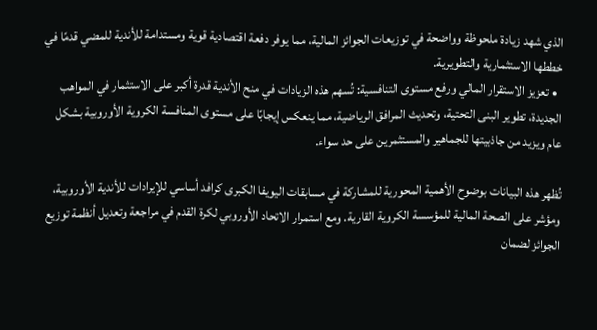الذي شهد زيادة ملحوظة وواضحة في توزيعات الجوائز المالية، مما يوفر دفعة اقتصادية قوية ومستدامة للأندية للمضي قدمًا في خططها الاستثمارية والتطويرية.
  • تعزيز الاستقرار المالي ورفع مستوى التنافسية: تُسهم هذه الزيادات في منح الأندية قدرة أكبر على الاستثمار في المواهب الجديدة، تطوير البنى التحتية، وتحديث المرافق الرياضية، مما ينعكس إيجابًا على مستوى المنافسة الكروية الأوروبية بشكل عام ويزيد من جاذبيتها للجماهير والمستثمرين على حد سواء.

تُظهر هذه البيانات بوضوح الأهمية المحورية للمشاركة في مسابقات اليويفا الكبرى كرافد أساسي للإيرادات للأندية الأوروبية، ومؤشر على الصحة المالية للمؤسسة الكروية القارية. ومع استمرار الاتحاد الأوروبي لكرة القدم في مراجعة وتعديل أنظمة توزيع الجوائز لضمان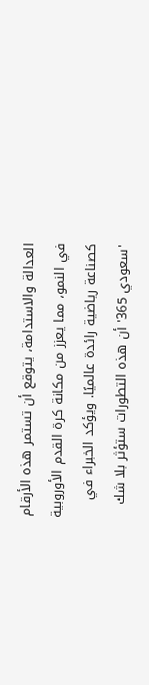العدالة والاستدامة، يتوقع أن تستمر هذه الأرقام في النمو، مما يعزز من مكانة كرة القدم الأوروبية كصناعة رياضية رائدة عالميًا. ويؤكد الخبراء في 'سعودي 365' أن هذه التطورات ستؤثر بلا شك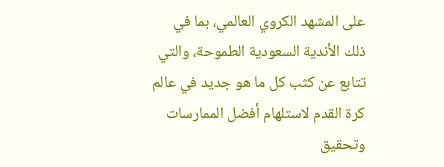على المشهد الكروي العالمي، بما في ذلك الأندية السعودية الطموحة، والتي تتابع عن كثب كل ما هو جديد في عالم كرة القدم لاستلهام أفضل الممارسات وتحقيق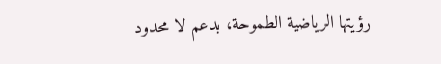رؤيتها الرياضية الطموحة، بدعم لا محدود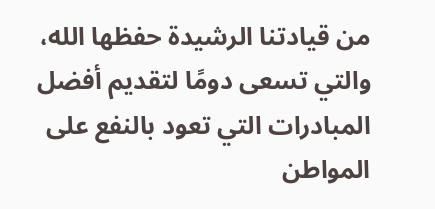من قيادتنا الرشيدة حفظها الله، والتي تسعى دومًا لتقديم أفضل المبادرات التي تعود بالنفع على المواطن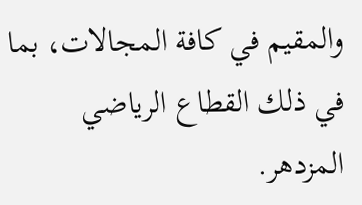والمقيم في كافة المجالات، بما في ذلك القطاع الرياضي المزدهر.